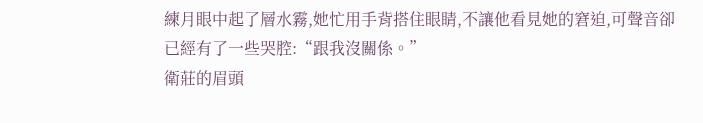練月眼中起了層水霧,她忙用手背搭住眼睛,不讓他看見她的窘迫,可聲音卻已經有了一些哭腔:“跟我沒關係。”
衛莊的眉頭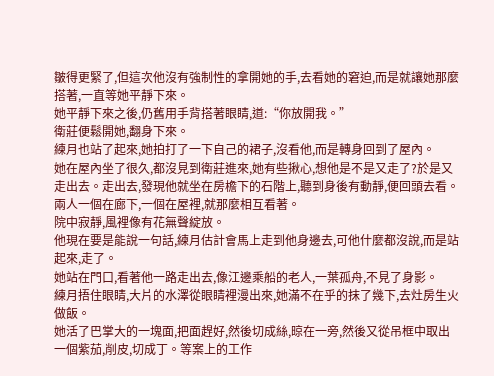皺得更緊了,但這次他沒有強制性的拿開她的手,去看她的窘迫,而是就讓她那麼搭著,一直等她平靜下來。
她平靜下來之後,仍舊用手背搭著眼睛,道:“你放開我。”
衛莊便鬆開她,翻身下來。
練月也站了起來,她拍打了一下自己的裙子,沒看他,而是轉身回到了屋內。
她在屋內坐了很久,都沒見到衛莊進來,她有些揪心,想他是不是又走了?於是又走出去。走出去,發現他就坐在房檐下的石階上,聽到身後有動靜,便回頭去看。
兩人一個在廊下,一個在屋裡,就那麼相互看著。
院中寂靜,風裡像有花無聲綻放。
他現在要是能說一句話,練月估計會馬上走到他身邊去,可他什麼都沒說,而是站起來,走了。
她站在門口,看著他一路走出去,像江邊乘船的老人,一葉孤舟,不見了身影。
練月捂住眼睛,大片的水澤從眼睛裡漫出來,她滿不在乎的抹了幾下,去灶房生火做飯。
她活了巴掌大的一塊面,把面趕好,然後切成絲,晾在一旁,然後又從吊框中取出一個紫茄,削皮,切成丁。等案上的工作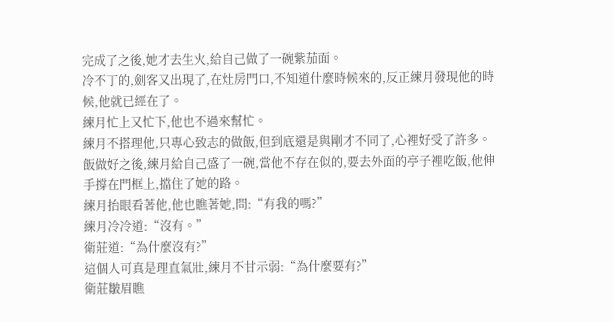完成了之後,她才去生火,給自己做了一碗紫茄面。
冷不丁的,劍客又出現了,在灶房門口,不知道什麼時候來的,反正練月發現他的時候,他就已經在了。
練月忙上又忙下,他也不過來幫忙。
練月不搭理他,只專心致志的做飯,但到底還是與剛才不同了,心裡好受了許多。
飯做好之後,練月給自己盛了一碗,當他不存在似的,要去外面的亭子裡吃飯,他伸手撐在門框上,擋住了她的路。
練月抬眼看著他,他也瞧著她,問:“有我的嗎?”
練月冷冷道:“沒有。”
衛莊道:“為什麼沒有?”
這個人可真是理直氣壯,練月不甘示弱:“為什麼要有?”
衛莊皺眉瞧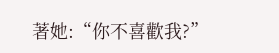著她:“你不喜歡我?”